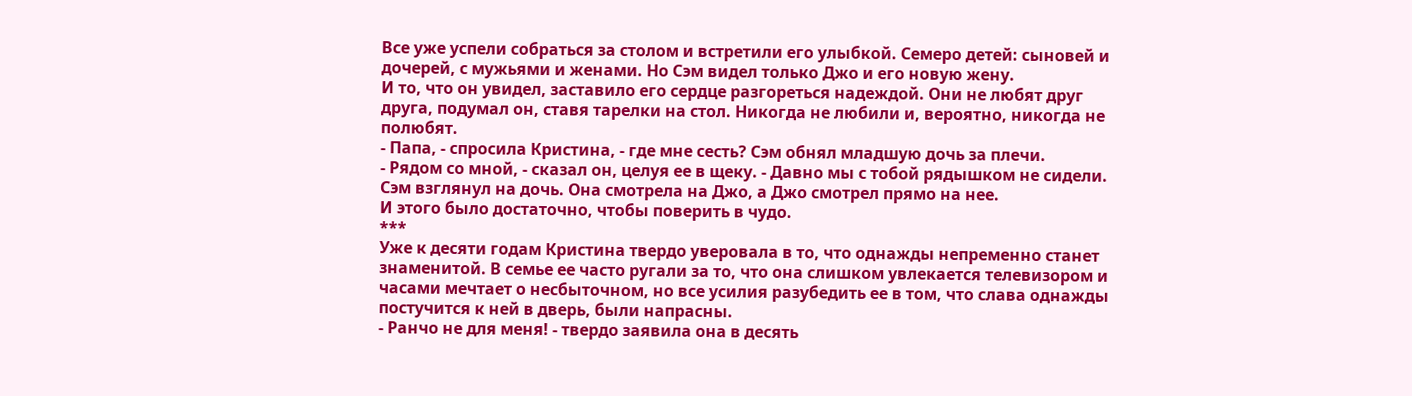Все уже успели собраться за столом и встретили его улыбкой. Семеро детей: сыновей и дочерей, с мужьями и женами. Но Сэм видел только Джо и его новую жену.
И то, что он увидел, заставило его сердце разгореться надеждой. Они не любят друг друга, подумал он, ставя тарелки на стол. Никогда не любили и, вероятно, никогда не полюбят.
- Папа, - спросила Кристина, - где мне сесть? Сэм обнял младшую дочь за плечи.
- Рядом со мной, - сказал он, целуя ее в щеку. - Давно мы с тобой рядышком не сидели.
Сэм взглянул на дочь. Она смотрела на Джо, а Джо смотрел прямо на нее.
И этого было достаточно, чтобы поверить в чудо.
***
Уже к десяти годам Кристина твердо уверовала в то, что однажды непременно станет знаменитой. В семье ее часто ругали за то, что она слишком увлекается телевизором и часами мечтает о несбыточном, но все усилия разубедить ее в том, что слава однажды постучится к ней в дверь, были напрасны.
- Ранчо не для меня! - твердо заявила она в десять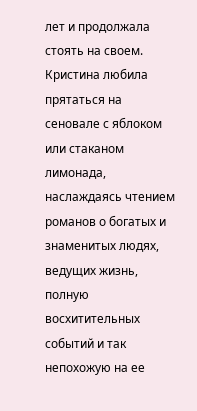лет и продолжала стоять на своем.
Кристина любила прятаться на сеновале с яблоком или стаканом лимонада, наслаждаясь чтением романов о богатых и знаменитых людях, ведущих жизнь, полную восхитительных событий и так непохожую на ее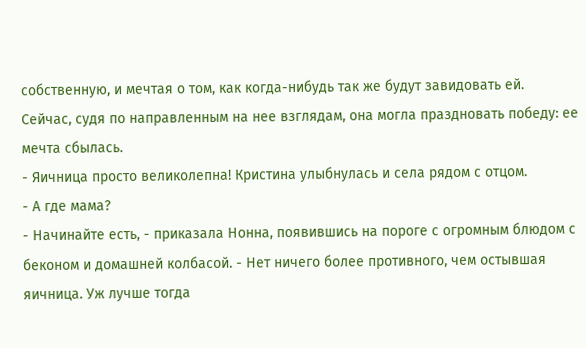собственную, и мечтая о том, как когда-нибудь так же будут завидовать ей.
Сейчас, судя по направленным на нее взглядам, она могла праздновать победу: ее мечта сбылась.
- Яичница просто великолепна! Кристина улыбнулась и села рядом с отцом.
- А где мама?
- Начинайте есть, - приказала Нонна, появившись на пороге с огромным блюдом с беконом и домашней колбасой. - Нет ничего более противного, чем остывшая яичница. Уж лучше тогда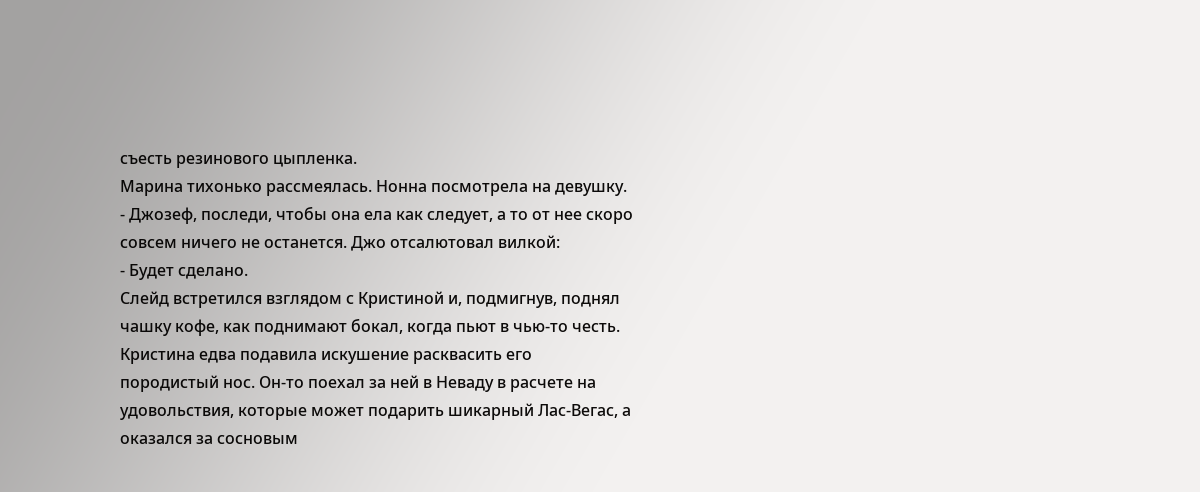съесть резинового цыпленка.
Марина тихонько рассмеялась. Нонна посмотрела на девушку.
- Джозеф, последи, чтобы она ела как следует, а то от нее скоро совсем ничего не останется. Джо отсалютовал вилкой:
- Будет сделано.
Слейд встретился взглядом с Кристиной и, подмигнув, поднял чашку кофе, как поднимают бокал, когда пьют в чью-то честь. Кристина едва подавила искушение расквасить его породистый нос. Он-то поехал за ней в Неваду в расчете на удовольствия, которые может подарить шикарный Лас-Вегас, а оказался за сосновым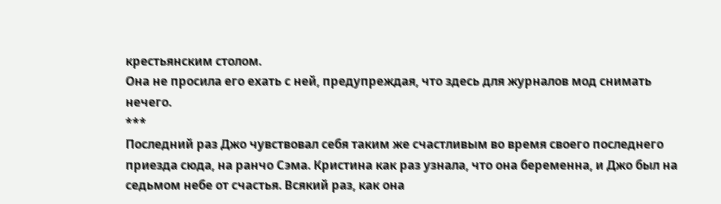крестьянским столом.
Она не просила его ехать с ней, предупреждая, что здесь для журналов мод снимать нечего.
***
Последний раз Джо чувствовал себя таким же счастливым во время своего последнего приезда сюда, на ранчо Сэма. Кристина как раз узнала, что она беременна, и Джо был на седьмом небе от счастья. Всякий раз, как она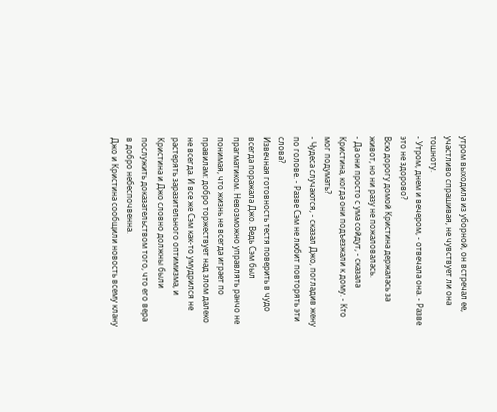утром выходила из уборной, он встречал ее, участливо спрашивая, не чувствует ли она тошноту.
- Утром, днем и вечером, - отвечала она. - Разве это не здорово?
Всю дорогу домой Кристина держалась за живот, но ни разу не пожаловалась.
- Да они просто с ума сойдут, - сказала Кристина, когда они подъезжали к дому. - Кто мог подумать?
- Чудеса случаются, - сказал Джо, погладив жену по голове. - Разве Сэм не любит повторять эти слова?
Извечная готовность тестя поверить в чудо всегда поражала Джо. Ведь Сэм был прагматиком. Невозможно управлять ранчо не понимая, что жизнь не всегда играет по правилам: добро торжествует над злом далеко не всегда. И все же Сэм как-то умудрился не растерять заразительного оптимизма, и Кристина и Джо словно должны были послужить доказательством того, что его вера в добро небеспочвенна.
Джо и Кристина сообщили новость всему клану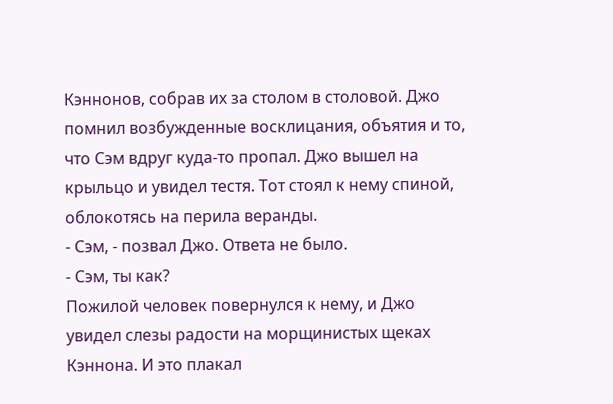Кэннонов, собрав их за столом в столовой. Джо помнил возбужденные восклицания, объятия и то, что Сэм вдруг куда-то пропал. Джо вышел на крыльцо и увидел тестя. Тот стоял к нему спиной, облокотясь на перила веранды.
- Сэм, - позвал Джо. Ответа не было.
- Сэм, ты как?
Пожилой человек повернулся к нему, и Джо увидел слезы радости на морщинистых щеках Кэннона. И это плакал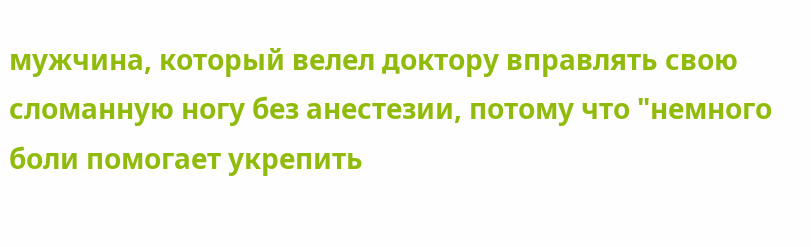мужчина, который велел доктору вправлять свою сломанную ногу без анестезии, потому что "немного боли помогает укрепить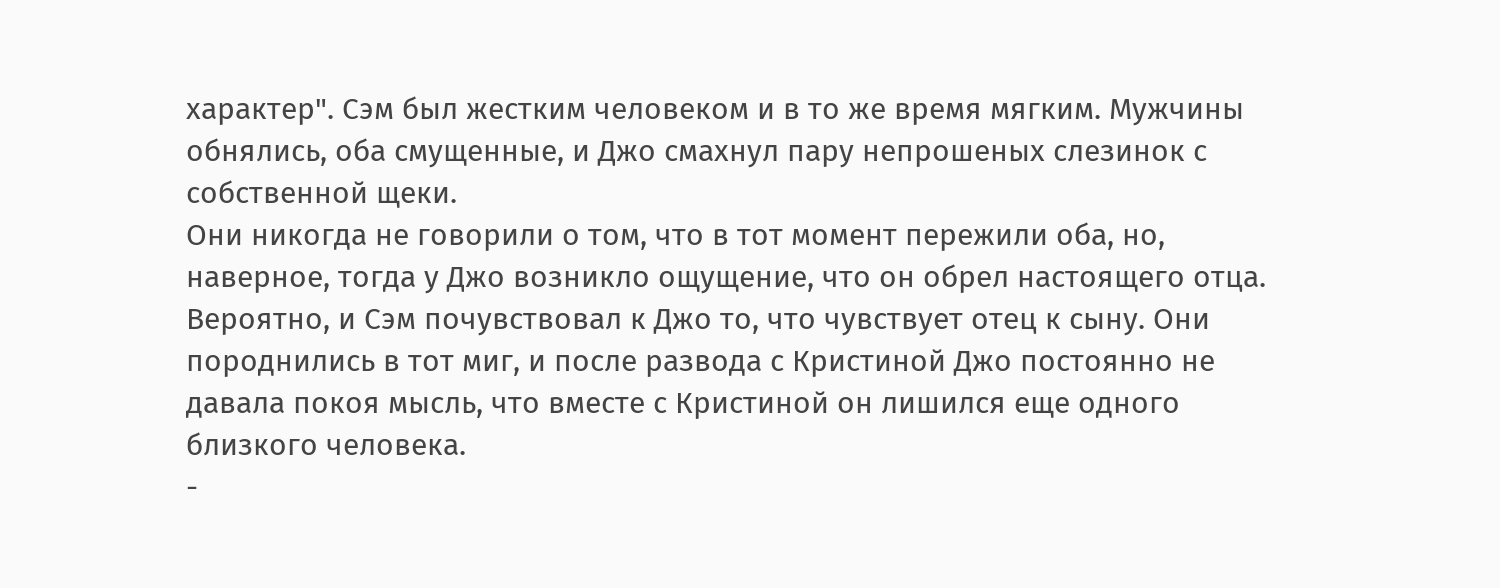характер". Сэм был жестким человеком и в то же время мягким. Мужчины обнялись, оба смущенные, и Джо смахнул пару непрошеных слезинок с собственной щеки.
Они никогда не говорили о том, что в тот момент пережили оба, но, наверное, тогда у Джо возникло ощущение, что он обрел настоящего отца. Вероятно, и Сэм почувствовал к Джо то, что чувствует отец к сыну. Они породнились в тот миг, и после развода с Кристиной Джо постоянно не давала покоя мысль, что вместе с Кристиной он лишился еще одного близкого человека.
-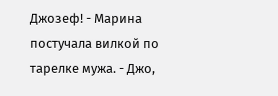Джозеф! - Марина постучала вилкой по тарелке мужа. - Джо,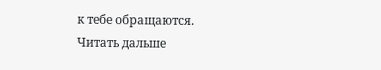к тебе обращаются.
Читать дальше